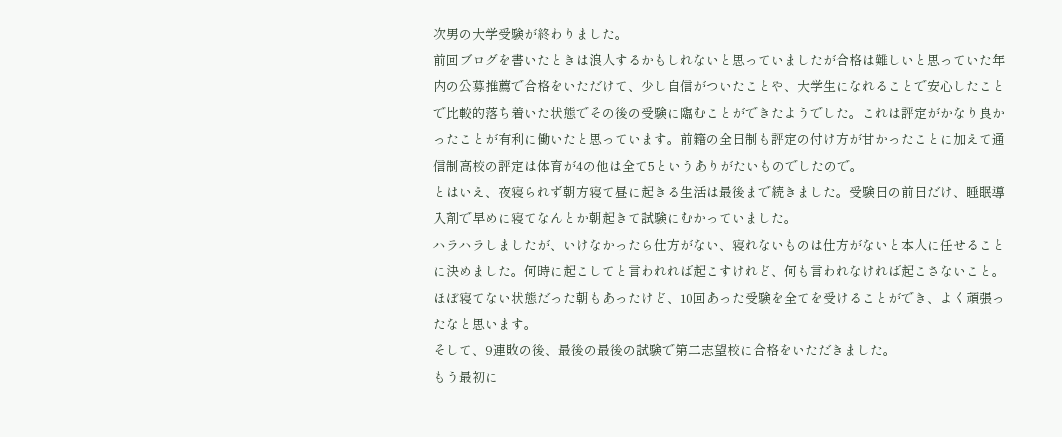次男の大学受験が終わりました。
前回ブログを書いたときは浪人するかもしれないと思っていましたが合格は難しいと思っていた年内の公募推薦で合格をいただけて、少し自信がついたことや、大学生になれることで安心したことで比較的落ち着いた状態でその後の受験に臨むことができたようでした。これは評定がかなり良かったことが有利に働いたと思っています。前籍の全日制も評定の付け方が甘かったことに加えて通信制高校の評定は体育が4の他は全て5というありがたいものでしたので。
とはいえ、夜寝られず朝方寝て昼に起きる生活は最後まで続きました。受験日の前日だけ、睡眠導入剤で早めに寝てなんとか朝起きて試験にむかっていました。
ハラハラしましたが、いけなかったら仕方がない、寝れないものは仕方がないと本人に任せることに決めました。何時に起こしてと言われれば起こすけれど、何も言われなければ起こさないこと。
ほぼ寝てない状態だった朝もあったけど、10回あった受験を全てを受けることができ、よく頑張ったなと思います。
そして、9連敗の後、最後の最後の試験で第二志望校に合格をいただきました。
もう最初に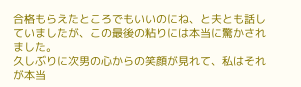合格もらえたところでもいいのにね、と夫とも話していましたが、この最後の粘りには本当に驚かされました。
久しぶりに次男の心からの笑顔が見れて、私はそれが本当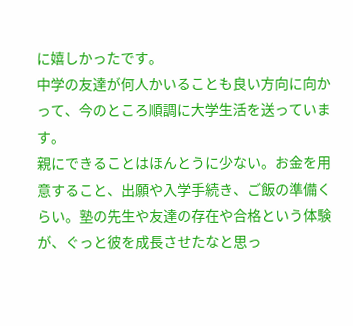に嬉しかったです。
中学の友達が何人かいることも良い方向に向かって、今のところ順調に大学生活を送っています。
親にできることはほんとうに少ない。お金を用意すること、出願や入学手続き、ご飯の準備くらい。塾の先生や友達の存在や合格という体験が、ぐっと彼を成長させたなと思っ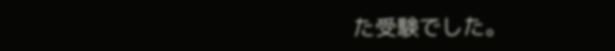た受験でした。